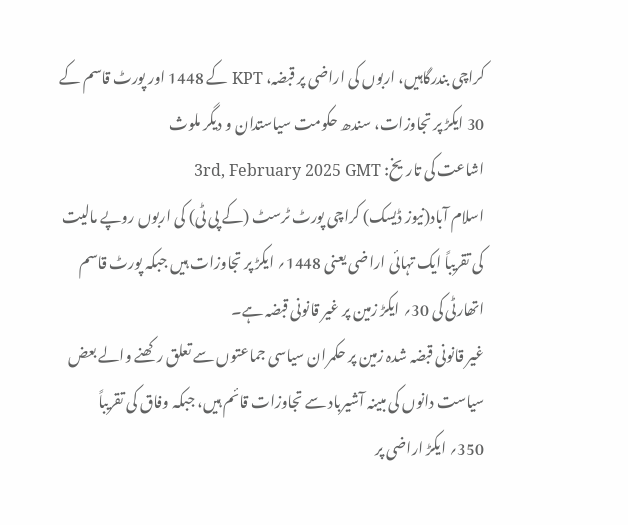کراچی بندرگاہیں، اربوں کی اراضی پر قبضہ، KPT کے 1448 اور پورٹ قاسم کے 30 ایکڑ پر تجاوزات، سندھ حکومت سیاستدان و دیگر ملوث
اشاعت کی تاریخ: 3rd, February 2025 GMT
اسلام آباد(نیوز ڈیسک) کراچی پورٹ ٹرسٹ (کے پی ٹی) کی اربوں روپے مالیت کی تقریباً ایک تہائی اراضی یعنی 1448؍ ایکڑ پر تجاوزات ہیں جبکہ پورٹ قاسم اتھارٹی کی 30؍ ایکڑ زمین پر غیر قانونی قبضہ ہے۔
غیر قانونی قبضہ شدہ زمین پر حکمران سیاسی جماعتوں سے تعلق رکھنے والے بعض سیاست دانوں کی مبینہ آشیرباد سے تجاوزات قائم ہیں، جبکہ وفاق کی تقریباً 350؍ ایکڑ اراضی پر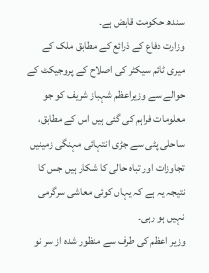سندھ حکومت قابض ہے۔
وزارت دفاع کے ذرائع کے مطابق ملک کے میری ٹائم سیکٹر کی اصلاح کے پروجیکٹ کے حوالے سے وزیراعظم شہباز شریف کو جو معلومات فراہم کی گئی ہیں اس کے مطابق، ساحلی پٹی سے جڑی انتہائی مہنگی زمینیں تجاوزات اور تباہ حالی کا شکار ہیں جس کا نتیجہ یہ ہے کہ یہاں کوئی معاشی سرگرمی نہیں ہو رہی۔
وزیر اعظم کی طرف سے منظور شدہ از سر نو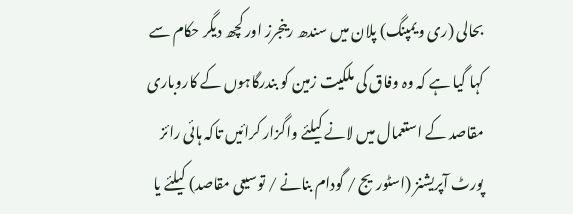بحالی (ری ویمپنگ) پلان میں سندھ رینجرز اور کچھ دیگر حکام سے کہا گیا ہے کہ وہ وفاق کی ملکیت زمین کو بندرگاہوں کے کاروباری مقاصد کے استعمال میں لانے کیلئے واگزار کرائیں تاکہ ہائی رائز پورٹ آپریشنز (اسٹوریج / گودام بنانے / توسیعی مقاصد) کیلئے یا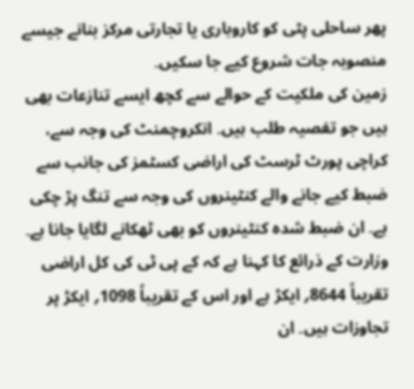پھر ساحلی پٹی کو کاروباری یا تجارتی مرکز بنانے جیسے منصوبہ جات شروع کیے جا سکیں۔
زمین کی ملکیت کے حوالے سے کچھ ایسے تنازعات بھی ہیں جو تفصیہ طلب ہیں۔ انکروچمنٹ کی وجہ سے، کراچی پورٹ ٹرسٹ کی اراضی کسٹمز کی جانب سے ضبط کیے جانے والے کنٹینروں کی وجہ سے تنگ پڑ چکی ہے۔ ان ضبط شدہ کنٹینروں کو بھی ٹھکانے لگایا جانا ہے۔
وزارت کے ذرائع کا کہنا ہے کہ کے پی ٹی کی کل اراضی تقریباً 8644؍ ایکڑ ہے اور اس کے تقریباً 1098؍ ایکڑ پر تجاوزات ہیں۔ ان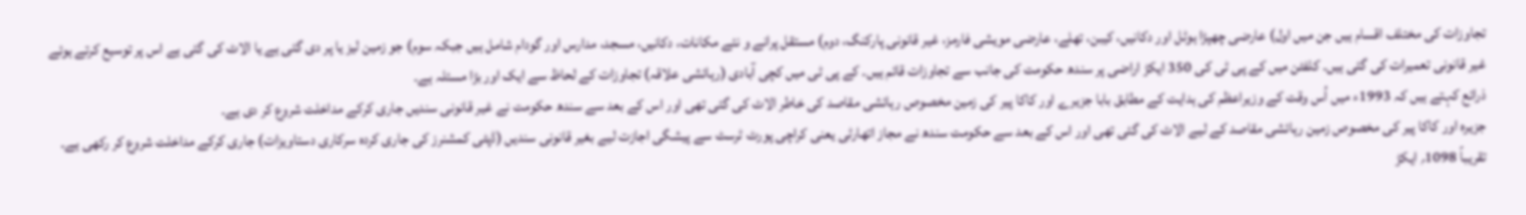تجاوزات کی مختلف اقسام ہیں جن میں اول) عارضی چھپڑا ہوٹل اور دکانیں، کیبن، تھلے، عارضی مویشی فارمز، غیر قانونی پارکنگ، دوم) مستقل پرانے و نئے مکانات، دکانیں، مسجد، مدارس اور گودام شامل ہیں جبکہ سوم) جو زمین لیز یا پر دی گئی ہے یا الاٹ کی گئی ہے اس پر توسیع کرتے ہوئے غیر قانونی تعمیرات کی گئی ہیں۔ کلفٹن میں کے پی ٹی کی 350 ایکڑ اراضی پر سندھ حکومت کی جانب سے تجاوزات قائم ہیں۔ کے پی ٹی میں کچی آبادی (رہائشی علاقہ) تجاوزات کے لحاظ سے ایک اور بڑا مسئلہ ہے۔
ذرائع کہتے ہیں کہ 1993ء میں اُس وقت کے وزیراعظم کی ہدایت کے مطابق بابا جزیرے اور کاکا پیر کی زمین مخصوص رہائشی مقاصد کی خاطر الاٹ کی گئی تھی اور اس کے بعد سے سندھ حکومت نے غیر قانونی سندیں جاری کرکے مداخلت شروع کر دی ہے۔
جزیرہ اور کاکا پیر کی مخصوص زمین رہائشی مقاصد کے لیے الاٹ کی گئی تھی اور اس کے بعد سے حکومت سندھ نے مجاز اتھارٹی یعنی کراچی پورٹ ٹرسٹ سے پیشگی اجازت لیے بغیر قانونی سندیں (ڈپٹی کمشنرز کی جاری کردہ سرکاری دستاویزات) جاری کرکے مداخلت شروع کر رکھی ہے۔ تقریباً 1098؍ ایکڑ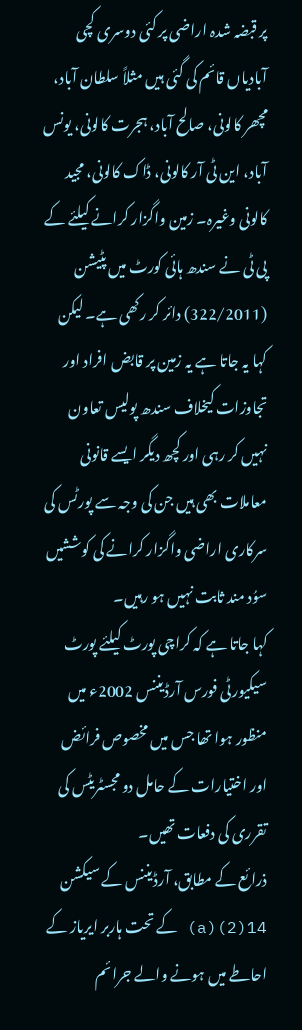پر قبضہ شدہ اراضی پر کئی دوسری کچی آبادیاں قائم کی گئی ہیں مثلاً سلطان آباد، مچھر کالونی، صالح آباد، ہجرت کالونی، یونس آباد، این ٹی آر کالونی، ڈاک کالونی، مجید کالونی وغیرہ۔ زمین واگزار کرانے کیلئے کے پی ٹی نے سندھ ہائی کورٹ میں پٹیشن (322/2011) دائر کر رکھی ہے۔ لیکن کہا یہ جاتا ہے یہ زمین پر قابض افراد اور تجاوزات کیخلاف سندھ پولیس تعاون نہیں کر رہی اور کچھ دیگر ایسے قانونی معاملات بھی ہیں جن کی وجہ سے پورٹس کی سرکاری اراضی واگزار کرانے کی کوششیں سوُد مند ثابت نہیں ہو رہیں۔
کہا جاتا ہے کہ کراچی پورٹ کیلئے پورٹ سیکیورٹی فورس آرڈیننس 2002ء میں منظور ہوا تھا جس میں مخصوص فرائض اور اختیارات کے حامل دو مجسٹریٹس کی تقرری کی دفعات تھیں۔
ذرائع کے مطابق، آرڈیننس کے سیکشن 14(2)(a) کے تحت ہاربر ایریاز کے احاطے میں ہونے والے جرائم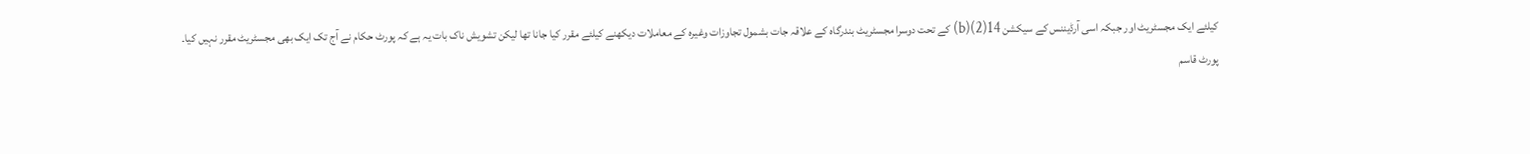کیلئے ایک مجسٹریٹ اور جبکہ اسی آرڈیننس کے سیکشن 14(2)(b) کے تحت دوسرا مجسٹریٹ بندرگاہ کے علاقہ جات بشمول تجاوزات وغیرہ کے معاملات دیکھنے کیلئے مقرر کیا جانا تھا لیکن تشویش ناک بات یہ ہے کہ پورٹ حکام نے آج تک ایک بھی مجسٹریٹ مقرر نہیں کیا۔
پورٹ قاسم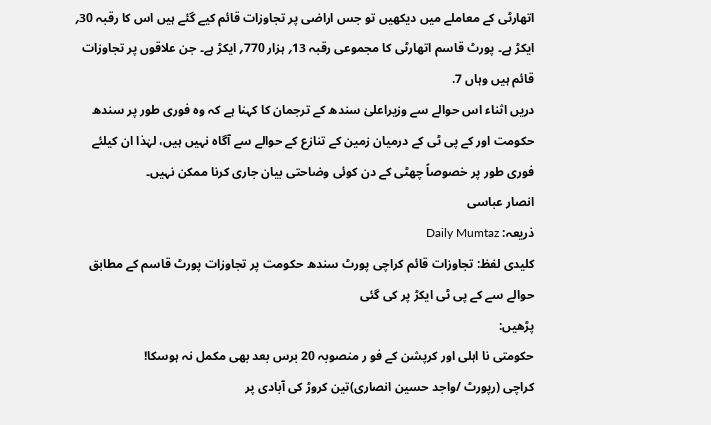اتھارٹی کے معاملے میں دیکھیں تو جس اراضی پر تجاوزات قائم کیے گئے ہیں اس کا رقبہ 30؍ ایکڑ ہے۔ پورٹ قاسم اتھارٹی کا مجموعی رقبہ 13؍ ہزار 770؍ ایکڑ ہے۔ جن علاقوں پر تجاوزات قائم ہیں وہاں 7.
دریں اثناء اس حوالے سے وزیراعلیٰ سندھ کے ترجمان کا کہنا ہے کہ وہ فوری طور پر سندھ حکومت اور کے پی ٹی کے درمیان زمین کے تنازع کے حوالے سے آگاہ نہیں ہیں، لہٰذا ان کیلئے فوری طور پر خصوصاً چھٹی کے دن کوئی وضاحتی بیان جاری کرنا ممکن نہیں۔
انصار عباسی
ذریعہ: Daily Mumtaz
کلیدی لفظ: تجاوزات قائم کراچی پورٹ سندھ حکومت پر تجاوزات پورٹ قاسم کے مطابق حوالے سے کے پی ٹی ایکڑ پر کی گئی
پڑھیں:
حکومتی نا اہلی اور کرپشن کے فو ر منصوبہ 20 برس بعد بھی مکمل نہ ہوسکا!
کراچی (رپورٹ /واجد حسین انصاری)تین کروڑ کی آبادی پر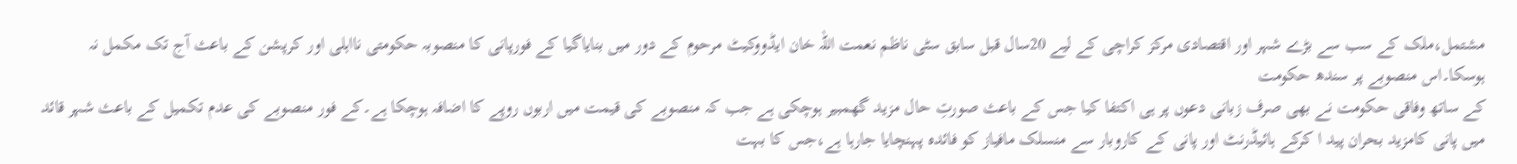مشتمل،ملک کے سب سے بڑے شہر اور اقتصادی مرکز کراچی کے لیے 20سال قبل سابق سٹی ناظم نعمت اللہ خان ایڈووکیٹ مرحوم کے دور میں بنایاگیا کے فورپانی کا منصوبہ حکومتی نااہلی اور کرپشن کے باعث آج تک مکمل نہ ہوسکا۔اس منصوبے پر سندھ حکومت
کے ساتھ وفاقی حکومت نے بھی صرف زبانی دعوں پر ہی اکتفا کیا جس کے باعث صورتِ حال مزید گھمبیر ہوچکی ہے جب کہ منصوبے کی قیمت میں اربوں روپے کا اضافہ ہوچکا ہے۔کے فور منصوبے کی عدم تکمیل کے باعث شہر قائد میں پانی کامزید بحران پید ا کرکے ہائیڈرنٹ اور پانی کے کاروبار سے منسلک مافیاز کو فائدہ پہنچایا جارہا ہے،جس کا بہت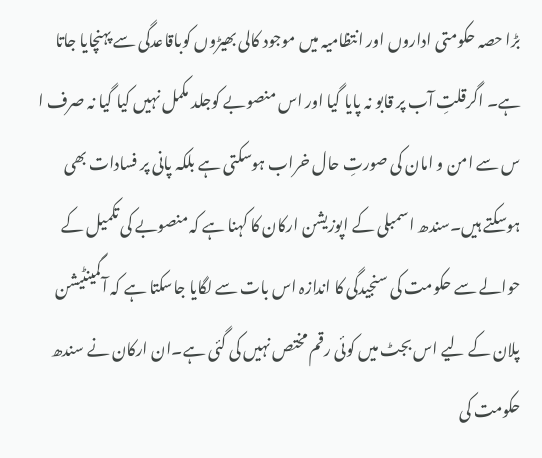بڑا حصہ حکومتی اداروں اور انتظامیہ میں موجود کالی بھیڑوں کوباقاعدگی سے پہنچایا جاتا ہے۔ اگرقلتِ آب پر قابو نہ پایا گیا اور اس منصوبے کوجلد مکمل نہیں کیا گیا نہ صرف ا س سے امن و امان کی صورتِ حال خراب ہوسکتی ہے بلکہ پانی پر فسادات بھی ہوسکتے ہیں۔سندھ اسمبلی کے اپوزیشن ارکان کا کہنا ہے کہ منصوبے کی تکمیل کے حوالے سے حکومت کی سنجیدگی کا اندازہ اس بات سے لگایا جاسکتا ہے کہ آگمینٹیشن پلان کے لیے اس بجٹ میں کوئی رقم مختص نہیں کی گئی ہے۔ان ارکان نے سندھ حکومت کی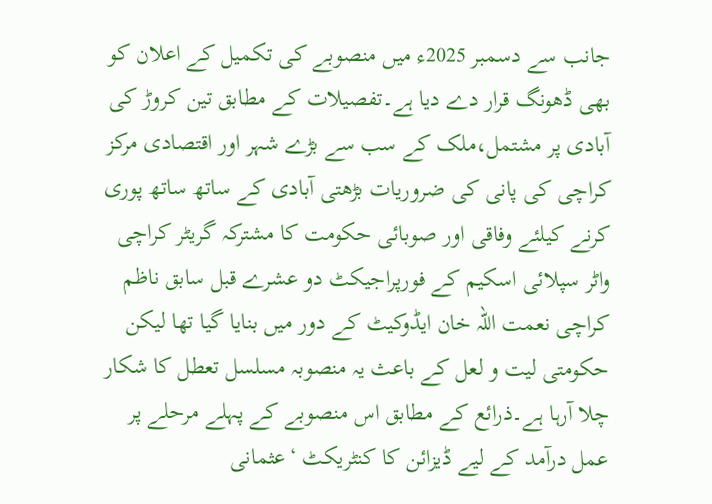جانب سے دسمبر 2025ء میں منصوبے کی تکمیل کے اعلان کو بھی ڈھونگ قرار دے دیا ہے۔تفصیلات کے مطابق تین کروڑ کی آبادی پر مشتمل،ملک کے سب سے بڑے شہر اور اقتصادی مرکز کراچی کی پانی کی ضروریات بڑھتی آبادی کے ساتھ ساتھ پوری کرنے کیلئے وفاقی اور صوبائی حکومت کا مشترکہ گریٹر کراچی واٹر سپلائی اسکیم کے فورپراجیکٹ دو عشرے قبل سابق ناظم کراچی نعمت اللہ خان ایڈوکیٹ کے دور میں بنایا گیا تھا لیکن حکومتی لیت و لعل کے باعث یہ منصوبہ مسلسل تعطل کا شکار چلا آرہا ہے۔ذرائع کے مطابق اس منصوبے کے پہلے مرحلے پر عمل درآمد کے لیے ڈیزائن کا کنٹریکٹ ‘عثمانی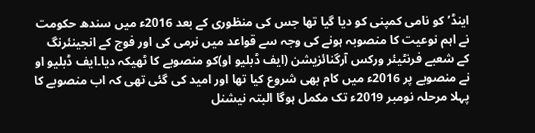اینڈ’ کو نامی کمپنی کو دیا گیا تھا جس کی منظوری کے بعد 2016ء میں سندھ حکومت نے اہم نوعیت کا منصوبہ ہونے کی وجہ سے قواعد میں نرمی کی اور فوج کے انجینئرنگ کے شعبے فرنٹیئر ورکس آرگنائزیشن (ایف ڈبلیو او)کو منصوبے کا ٹھیکہ دیا۔ایف ڈبلیو او نے منصوبے پر 2016ء میں کام بھی شروع کیا تھا اور امید کی گئی تھی کہ اب منصوبے کا پہلا مرحلہ نومبر 2019ء تک مکمل ہوگا البتہ نیشنل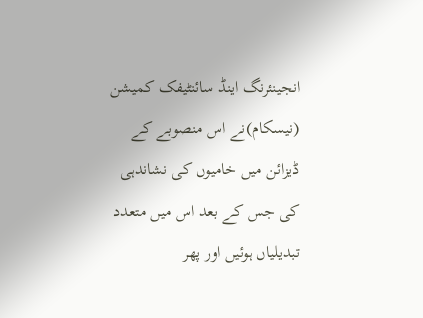انجینئرنگ اینڈ سائنٹیفک کمیشن (نیسکام)نے اس منصوبے کے ڈیزائن میں خامیوں کی نشاندہی کی جس کے بعد اس میں متعدد تبدیلیاں ہوئیں اور پھر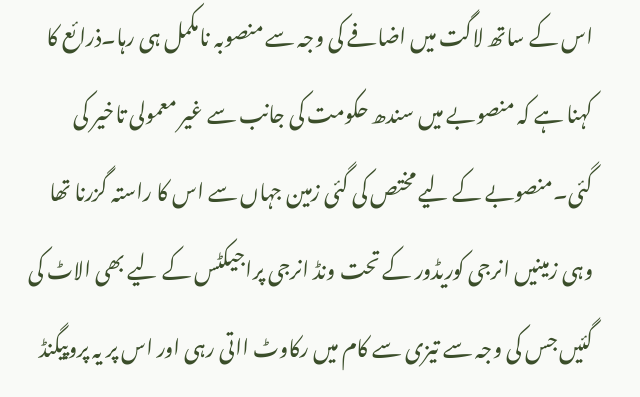اس کے ساتھ لاگت میں اضافے کی وجہ سے منصوبہ نامکمل ہی رہا۔ذرائع کا کہنا ہے کہ منصوبے میں سندھ حکومت کی جانب سے غیر معمولی تاخیر کی گئی۔منصوبے کے لیے مختص کی گئی زمین جہاں سے اس کا راستہ گزرنا تھا وہی زمینیں انرجی کوریڈور کے تحت ونڈ انرجی پراجیکٹس کے لیے بھی الاٹ کی گئیں جس کی وجہ سے تیزی سے کام میں رکاوٹ ااتی رہی اور اس پر یہ پروپیگنڈ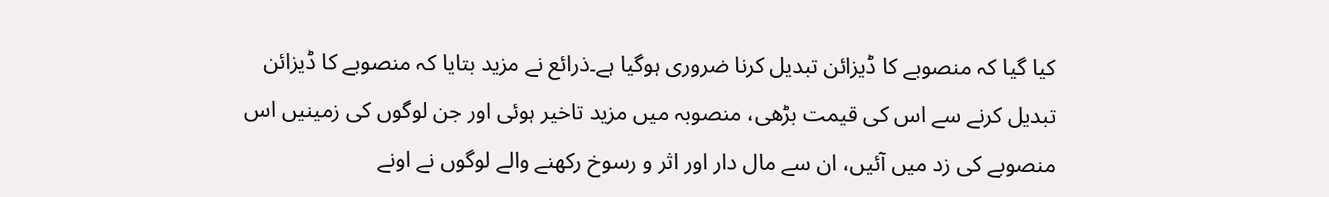کیا گیا کہ منصوبے کا ڈیزائن تبدیل کرنا ضروری ہوگیا ہے۔ذرائع نے مزید بتایا کہ منصوبے کا ڈیزائن تبدیل کرنے سے اس کی قیمت بڑھی، منصوبہ میں مزید تاخیر ہوئی اور جن لوگوں کی زمینیں اس منصوبے کی زد میں آئیں، ان سے مال دار اور اثر و رسوخ رکھنے والے لوگوں نے اونے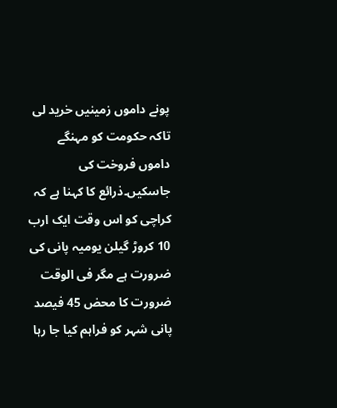پونے داموں زمینیں خرید لی تاکہ حکومت کو مہنگے داموں فروخت کی جاسکیں۔ذرائع کا کہنا ہے کہ کراچی کو اس وقت ایک ارب 10 کروڑ گیلن یومیہ پانی کی ضرورت ہے مگر فی الوقت ضرورت کا محض 45 فیصد پانی شہر کو فراہم کیا جا رہا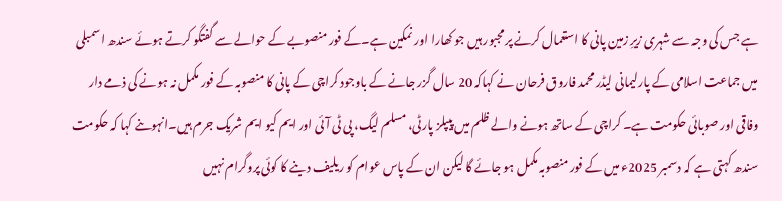ہے جس کی وجہ سے شہری زیرِ زمین پانی کا استعمال کرنے پر مجبور ہیں جو کھارا اور نمکین ہے۔کے فور منصوبے کے حوالے سے گفتگو کرتے ہوئے سندھ اسمبلی میں جماعت اسلامی کے پارلیمانی لیڈر محمد فاروق فرحان نے کہاکہ 20 سال گزر جانے کے باوجود کراچی کے پانی کا منصوبہ کے فور مکمل نہ ہونے کی ذمے دار وفاقی اور صوبائی حکومت ہے۔ کراچی کے ساتھ ہونے والے ظلم میں پیپلز پارٹی، مسلم لیگ، پی ٹی آئی اور ایم کیو ایم شریک جرم ہیں۔انہوںنے کہا کہ حکومت سندھ کہتی ہے کہ دسمبر 2025ء میں کے فور منصوبہ مکمل ہو جائے گا لیکن ان کے پاس عوام کو ریلیف دینے کا کوئی پروگرام نہیں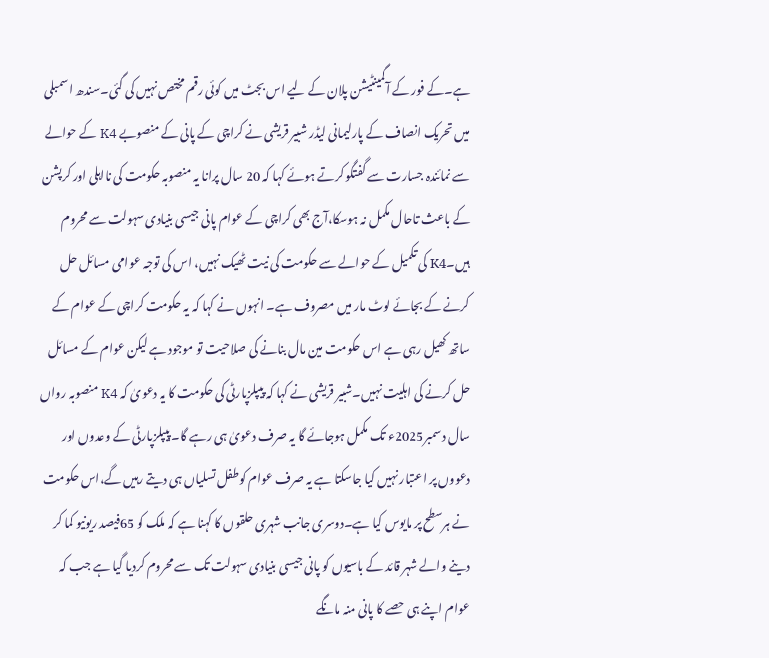ہے۔کے فور کے آگمینٹیشن پلان کے لیے اس بجٹ میں کوئی رقم مختص نہیں کی گئی۔سندھ اسمبلی میں تحریک انصاف کے پارلیمانی لیڈر شبیر قریشی نے کراچی کے پانی کے منصوبے K4 کے حوالے سے نمائندہ جسارت سے گفتگو کرتے ہوئے کہا کہ 20 سال پرانا یہ منصوبہ حکومت کی نااہلی اور کرپشن کے باعث تاحال مکمل نہ ہوسکا،آج بھی کراچی کے عوام پانی جیسی بنیادی سہولت سے محروم ہیں۔K4 کی تکمیل کے حوالے سے حکومت کی نیت ٹھیک نہیں، اس کی توجہ عوامی مسائل حل کرنے کے بجائے لوٹ مار میں مصروف ہے۔ انہوں نے کہا کہ یہ حکومت کراچی کے عوام کے ساتھ کھیل رہی ہے اس حکومت مین مال بنانے کی صلاحیت تو موجود ہے لیکن عوام کے مسائل حل کرنے کی اہلیت نہیں۔شبیر قریشی نے کہا کہ پیپلزپارٹی کی حکومت کا یہ دعویٰ کہ K4 منصوبہ رواں سال دسمبر2025ء تک مکمل ہوجائے گا یہ صرف دعویٰ ہی رہے گا۔ پیپلزپارٹی کے وعدوں اور دعووں پر اعتبار نہیں کیا جاسکتا ہے یہ صرف عوام کوطفل تسلیاں ہی دیتے رہیں گے،اس حکومت نے ہرسطح پر مایوس کیا ہے۔دوسری جانب شہری حلقوں کا کہنا ہے کہ ملک کو 65فیصد ریونیو کما کر دینے والے شہر قائد کے باسیوں کو پانی جیسی بنیادی سہولت تک سے محروم کردیا گیا ہے جب کہ عوام اپنے ہی حصے کا پانی منہ مانگے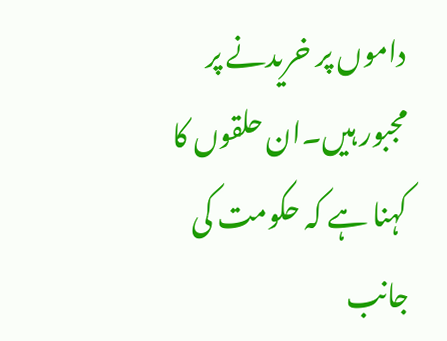داموں پر خریدنے پر مجبور ہیں۔ان حلقوں کا کہنا ہے کہ حکومت کی جانب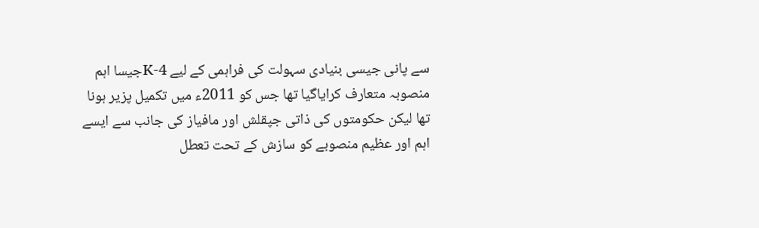سے پانی جیسی بنیادی سہولت کی فراہمی کے لیے K-4جیسا اہم منصوبہ متعارف کرایاگیا تھا جس کو 2011ء میں تکمیل پزیر ہونا تھا لیکن حکومتوں کی ذاتی جپقلش اور مافیاز کی جانب سے ایسے اہم اور عظیم منصوبے کو سازش کے تحت تعطل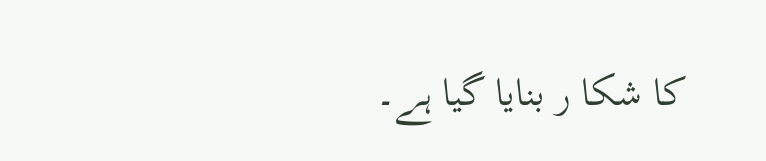کا شکا ر بنایا گیا ہے۔